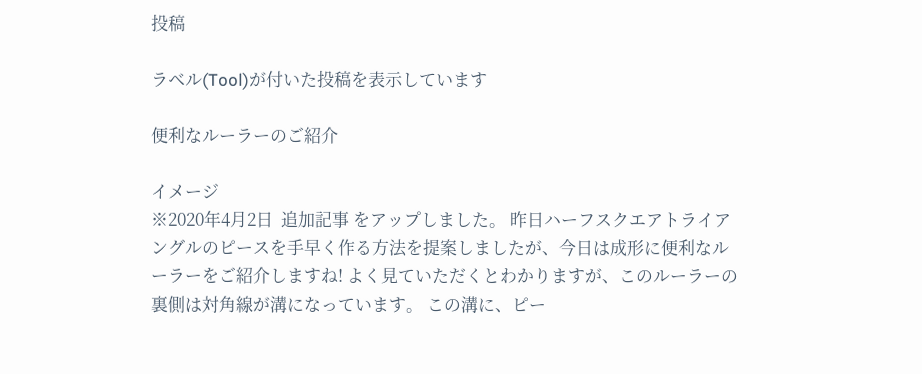投稿

ラベル(Tool)が付いた投稿を表示しています

便利なルーラーのご紹介

イメージ
※2020年4月2日  追加記事 をアップしました。 昨日ハーフスクエアトライアングルのピースを手早く作る方法を提案しましたが、今日は成形に便利なルーラーをご紹介しますね! よく見ていただくとわかりますが、このルーラーの裏側は対角線が溝になっています。 この溝に、ピー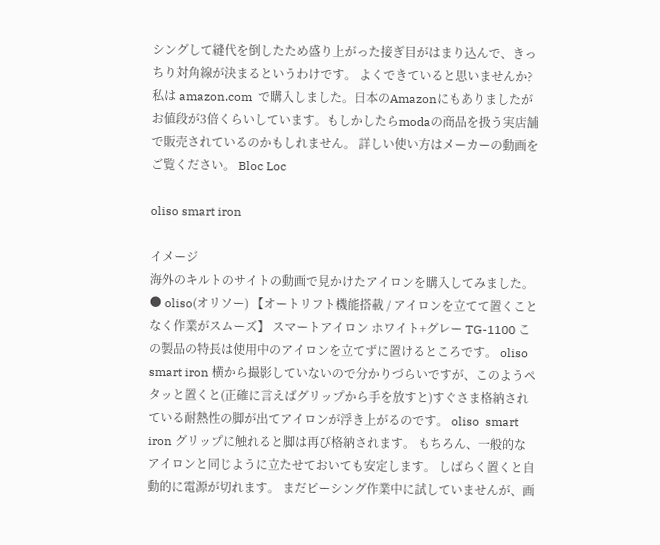シングして縫代を倒したため盛り上がった接ぎ目がはまり込んで、きっちり対角線が決まるというわけです。 よくできていると思いませんか? 私は amazon.com  で購入しました。日本のAmazonにもありましたがお値段が3倍くらいしています。もしかしたらmodaの商品を扱う実店舗で販売されているのかもしれません。 詳しい使い方はメーカーの動画をご覧ください。 Bloc Loc

oliso smart iron

イメージ
海外のキルトのサイトの動画で見かけたアイロンを購入してみました。 ● oliso(オリソー) 【オートリフト機能搭載 / アイロンを立てて置くことなく作業がスムーズ】 スマートアイロン ホワイト+グレー TG-1100 この製品の特長は使用中のアイロンを立てずに置けるところです。 oliso  smart iron 横から撮影していないので分かりづらいですが、このようペタッと置くと(正確に言えばグリップから手を放すと)すぐさま格納されている耐熱性の脚が出てアイロンが浮き上がるのです。 oliso  smart iron グリップに触れると脚は再び格納されます。 もちろん、一般的なアイロンと同じように立たせておいても安定します。 しばらく置くと自動的に電源が切れます。 まだピーシング作業中に試していませんが、画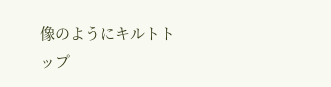像のようにキルトトップ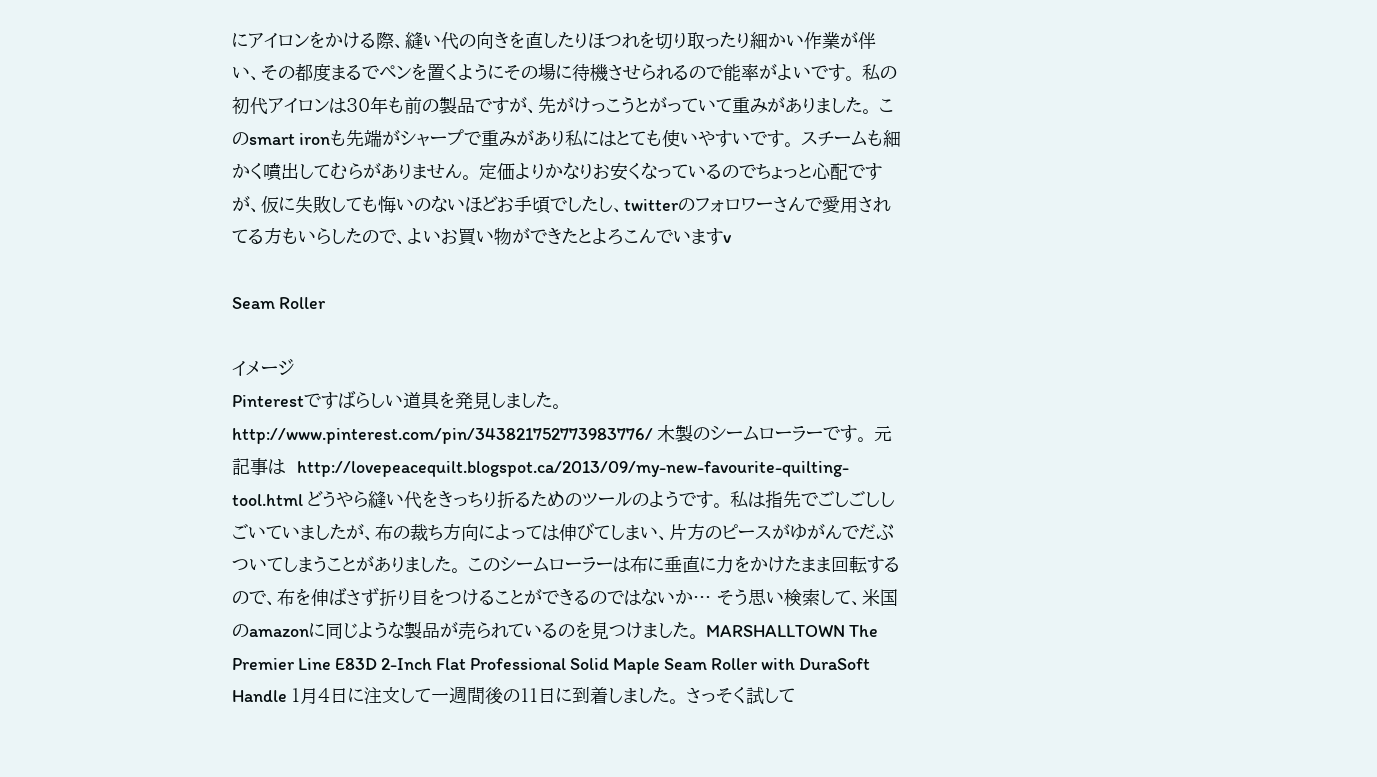にアイロンをかける際、縫い代の向きを直したりほつれを切り取ったり細かい作業が伴い、その都度まるでペンを置くようにその場に待機させられるので能率がよいです。 私の初代アイロンは30年も前の製品ですが、先がけっこうとがっていて重みがありました。 このsmart ironも先端がシャープで重みがあり私にはとても使いやすいです。 スチームも細かく噴出してむらがありません。 定価よりかなりお安くなっているのでちょっと心配ですが、仮に失敗しても悔いのないほどお手頃でしたし、twitterのフォロワーさんで愛用されてる方もいらしたので、よいお買い物ができたとよろこんでいますv

Seam Roller

イメージ
Pinterestですばらしい道具を発見しました。 http://www.pinterest.com/pin/343821752773983776/ 木製のシームローラーです。 元記事は  http://lovepeacequilt.blogspot.ca/2013/09/my-new-favourite-quilting-tool.html どうやら縫い代をきっちり折るためのツールのようです。 私は指先でごしごししごいていましたが、布の裁ち方向によっては伸びてしまい、片方のピースがゆがんでだぶついてしまうことがありました。 このシームローラーは布に垂直に力をかけたまま回転するので、布を伸ばさず折り目をつけることができるのではないか… そう思い検索して、米国のamazonに同じような製品が売られているのを見つけました。 MARSHALLTOWN The Premier Line E83D 2-Inch Flat Professional Solid Maple Seam Roller with DuraSoft Handle 1月4日に注文して一週間後の11日に到着しました。 さっそく試して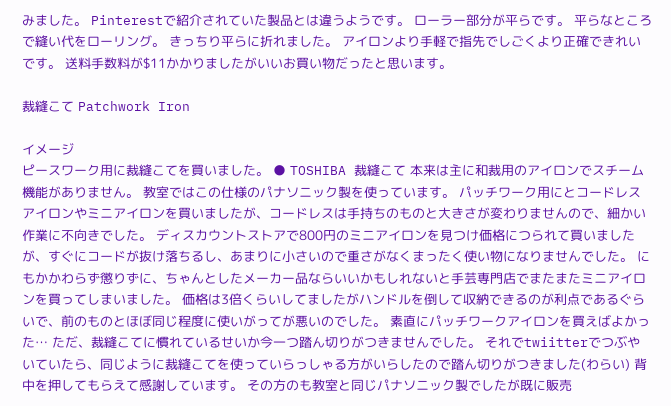みました。 Pinterestで紹介されていた製品とは違うようです。 ローラー部分が平らです。 平らなところで縫い代をローリング。 きっちり平らに折れました。 アイロンより手軽で指先でしごくより正確できれいです。 送料手数料が$11かかりましたがいいお買い物だったと思います。

裁縫こて Patchwork Iron

イメージ
ピースワーク用に裁縫こてを買いました。 ● TOSHIBA 裁縫こて 本来は主に和裁用のアイロンでスチーム機能がありません。 教室ではこの仕様のパナソニック製を使っています。 パッチワーク用にとコードレスアイロンやミニアイロンを買いましたが、コードレスは手持ちのものと大きさが変わりませんので、細かい作業に不向きでした。 ディスカウントストアで800円のミニアイロンを見つけ価格につられて買いましたが、すぐにコードが抜け落ちるし、あまりに小さいので重さがなくまったく使い物になりませんでした。 にもかかわらず懲りずに、ちゃんとしたメーカー品ならいいかもしれないと手芸専門店でまたまたミニアイロンを買ってしまいました。 価格は3倍くらいしてましたがハンドルを倒して収納できるのが利点であるぐらいで、前のものとほぼ同じ程度に使いがってが悪いのでした。 素直にパッチワークアイロンを買えばよかった… ただ、裁縫こてに慣れているせいか今一つ踏ん切りがつきませんでした。 それでtwiitterでつぶやいていたら、同じように裁縫こてを使っていらっしゃる方がいらしたので踏ん切りがつきました(わらい) 背中を押してもらえて感謝しています。 その方のも教室と同じパナソニック製でしたが既に販売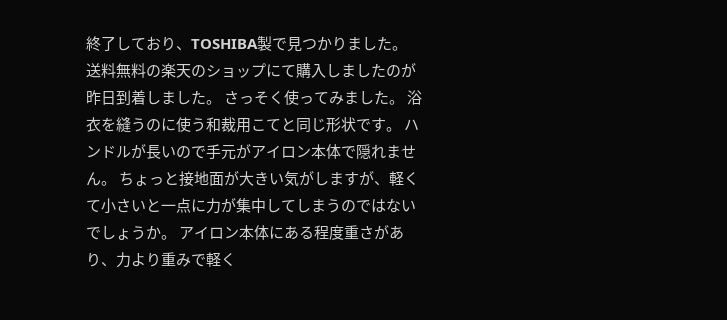終了しており、TOSHIBA製で見つかりました。 送料無料の楽天のショップにて購入しましたのが昨日到着しました。 さっそく使ってみました。 浴衣を縫うのに使う和裁用こてと同じ形状です。 ハンドルが長いので手元がアイロン本体で隠れません。 ちょっと接地面が大きい気がしますが、軽くて小さいと一点に力が集中してしまうのではないでしょうか。 アイロン本体にある程度重さがあり、力より重みで軽く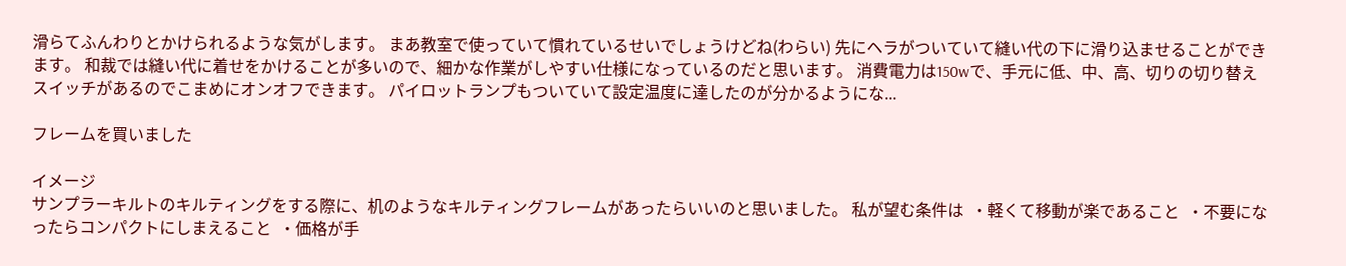滑らてふんわりとかけられるような気がします。 まあ教室で使っていて慣れているせいでしょうけどね(わらい) 先にヘラがついていて縫い代の下に滑り込ませることができます。 和裁では縫い代に着せをかけることが多いので、細かな作業がしやすい仕様になっているのだと思います。 消費電力は150wで、手元に低、中、高、切りの切り替えスイッチがあるのでこまめにオンオフできます。 パイロットランプもついていて設定温度に達したのが分かるようにな...

フレームを買いました

イメージ
サンプラーキルトのキルティングをする際に、机のようなキルティングフレームがあったらいいのと思いました。 私が望む条件は  ・軽くて移動が楽であること  ・不要になったらコンパクトにしまえること  ・価格が手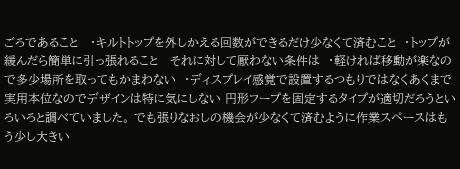ごろであること   ・キルトトップを外しかえる回数ができるだけ少なくて済むこと  ・トップが緩んだら簡単に引っ張れること   それに対して厭わない条件は  ・軽ければ移動が楽なので多少場所を取ってもかまわない  ・ディスプレイ感覚で設置するつもりではなくあくまで実用本位なのでデザインは特に気にしない 円形フープを固定するタイプが適切だろうといろいろと調べていました。 でも張りなおしの機会が少なくて済むように作業スペースはもう少し大きい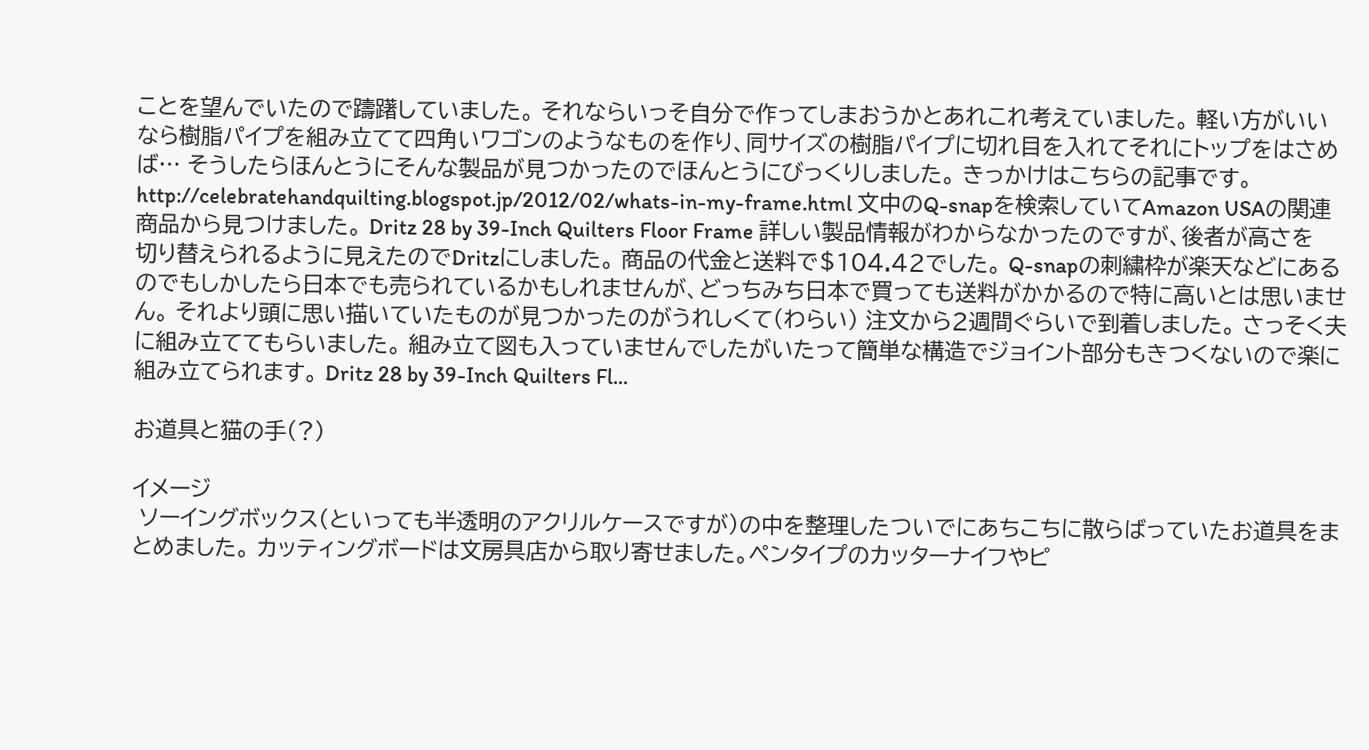ことを望んでいたので躊躇していました。 それならいっそ自分で作ってしまおうかとあれこれ考えていました。 軽い方がいいなら樹脂パイプを組み立てて四角いワゴンのようなものを作り、同サイズの樹脂パイプに切れ目を入れてそれにトップをはさめば… そうしたらほんとうにそんな製品が見つかったのでほんとうにびっくりしました。 きっかけはこちらの記事です。 http://celebratehandquilting.blogspot.jp/2012/02/whats-in-my-frame.html 文中のQ-snapを検索していてAmazon USAの関連商品から見つけました。 Dritz 28 by 39-Inch Quilters Floor Frame 詳しい製品情報がわからなかったのですが、後者が高さを切り替えられるように見えたのでDritzにしました。 商品の代金と送料で$104.42でした。 Q-snapの刺繍枠が楽天などにあるのでもしかしたら日本でも売られているかもしれませんが、どっちみち日本で買っても送料がかかるので特に高いとは思いません。 それより頭に思い描いていたものが見つかったのがうれしくて(わらい) 注文から2週間ぐらいで到着しました。 さっそく夫に組み立ててもらいました。 組み立て図も入っていませんでしたがいたって簡単な構造でジョイント部分もきつくないので楽に組み立てられます。 Dritz 28 by 39-Inch Quilters Fl...

お道具と猫の手(?)

イメージ
 ソーイングボックス(といっても半透明のアクリルケースですが)の中を整理したついでにあちこちに散らばっていたお道具をまとめました。 カッティングボードは文房具店から取り寄せました。ペンタイプのカッターナイフやピ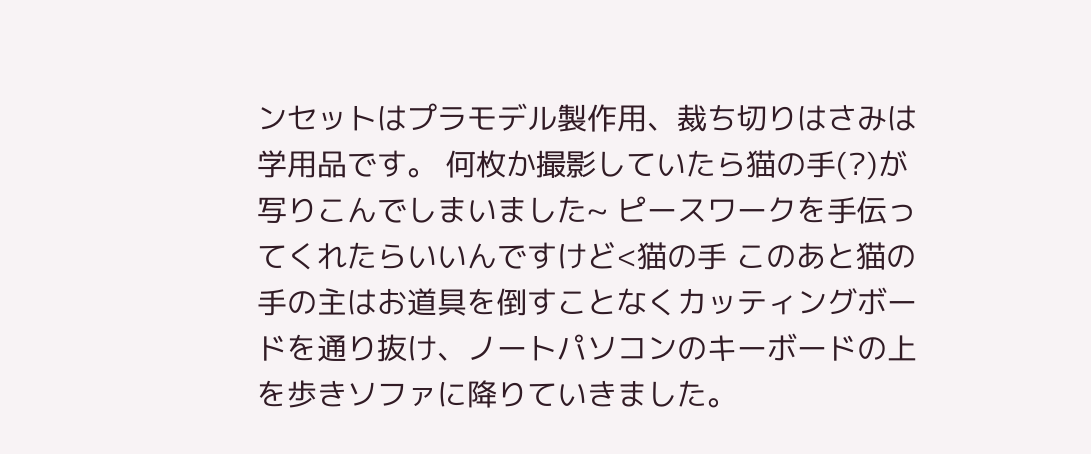ンセットはプラモデル製作用、裁ち切りはさみは学用品です。 何枚か撮影していたら猫の手(?)が写りこんでしまいました~ ピースワークを手伝ってくれたらいいんですけど<猫の手 このあと猫の手の主はお道具を倒すことなくカッティングボードを通り抜け、ノートパソコンのキーボードの上を歩きソファに降りていきました。